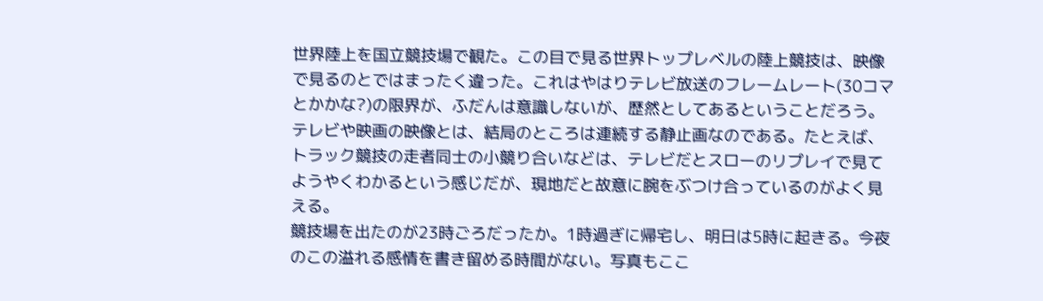世界陸上を国立競技場で観た。この目で見る世界トップレベルの陸上競技は、映像で見るのとではまったく違った。これはやはりテレビ放送のフレームレート(30コマとかかな?)の限界が、ふだんは意識しないが、歴然としてあるということだろう。テレビや映画の映像とは、結局のところは連続する静止画なのである。たとえば、トラック競技の走者同士の小競り合いなどは、テレビだとスローのリプレイで見てようやくわかるという感じだが、現地だと故意に腕をぶつけ合っているのがよく見える。
競技場を出たのが23時ごろだったか。1時過ぎに帰宅し、明日は5時に起きる。今夜のこの溢れる感情を書き留める時間がない。写真もここ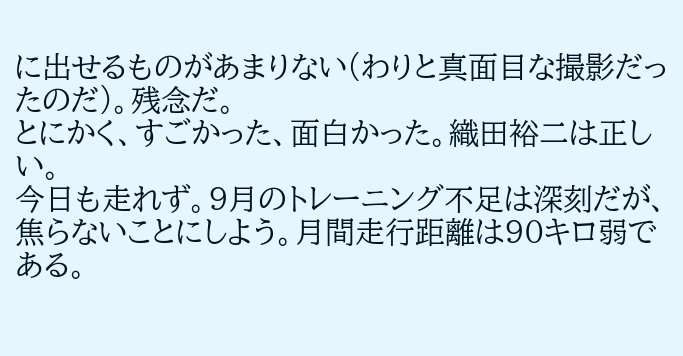に出せるものがあまりない(わりと真面目な撮影だったのだ)。残念だ。
とにかく、すごかった、面白かった。織田裕二は正しい。
今日も走れず。9月のトレーニング不足は深刻だが、焦らないことにしよう。月間走行距離は90キロ弱である。